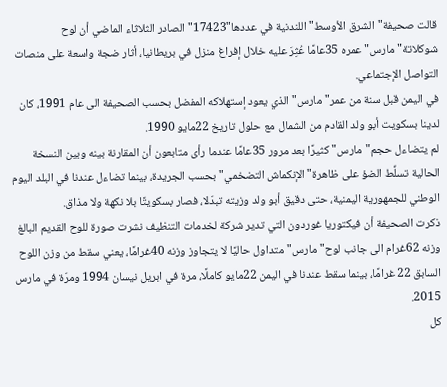قالت صحيفة"الشرق الأوسط" اللندنية في عددها"17423" الصادر الثلاثاء الماضي أن لوح شوكلاتة"مارس" عمره 35عامًا عُثِرَ عليه خلال إفراغ منزل في بريطانيا، أثار ضجة واسعة على منصات التواصل الإجتماعي.
في اليمن قبل سنة من عمر"مارس" الذي يعود إستهلاكه المفضل بحسب الصحيفة الى عام 1991، كان لدينا بسكويت أبو ولد القادم من الشمال مع حلول تاريخ 22مايو 1990.
لم يتضاءل حجم"مارس" كثيرًا بعد مرور 35عامًا عندما رأى متابعون أن المقارنة بينه وبين النسخة الحالية تسلِّط الضؤ على ظاهرة"الإنكماش التضخمي" بحسب الجريدة، بينما تضاءل عندنا في البلد اليوم الوطني للجمهورية اليمنية، حتى دقيق أبو ولد وزيته تبدّلا، فصار بسكويتًا بلا نكهة ولا مذاق.
ذكرت الصحيفة أن فيكتوريا غوردون التي تدير شركة لخدمات التنظيف نشرت صورة للوح القديم البالغ وزنه 62غرام الى جانب لوح"مارس" متداول حاليًا لا يتجاوز وزنه 40غرامًا، يعني سقط من وزن اللوح السابق 22 غرامًا، بينما سقط عندنا في اليمن 22مايو كاملًا، مرة في ابريل نيسان 1994 ومرّة في مارس 2015.
كل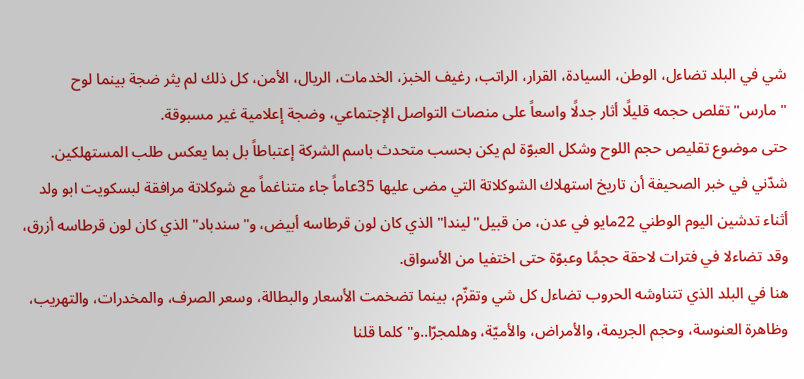شي في البلد تضاءل، الوطن، السيادة، القرار، الراتب، رغيف الخبز، الخدمات، الريال، الأمن، كل ذلك لم يثر ضجة بينما لوح "مارس" تقلص حجمه قليلًا أثار جدلًا واسعاً على منصات التواصل الإجتماعي، وضجة إعلامية غير مسبوقة.
حتى موضوع تقليص حجم اللوح وشكل العبوّة لم يكن بحسب متحدث باسم الشركة إعتباطاً بل بما يعكس طلب المستهلكين.
شدّني في خبر الصحيفة أن تاريخ استهلاك الشوكلاتة التي مضى عليها 35عاماً جاء متناغماً مع شوكلاتة مرافقة لبسكويت ابو ولد أثناء تدشين اليوم الوطني 22مايو في عدن، من قبيل"ليندا" الذي كان لون قرطاسه أبيض، و"سندباد" الذي كان لون قرطاسه أزرق، وقد تضاءلا في فترات لاحقة حجمًا وعبوّة حتى اختفيا من الأسواق.
هنا في البلد الذي تتناوشه الحروب تضاءل كل شي وتقزّم، بينما تضخمت الأسعار والبطالة، وسعر الصرف، والمخدرات، والتهريب، وظاهرة العنوسة، وحجم الجريمة، والأمراض، والأميّة، وهلمجرّا..و"كلما قلنا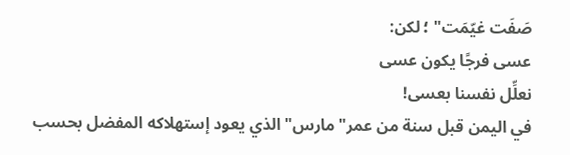صَفَت غيّمَت" ؛ لكن:
عسى فرجًا يكون عسى
نعلِّل نفسنا بعسى!
في اليمن قبل سنة من عمر"مارس" الذي يعود إستهلاكه المفضل بحسب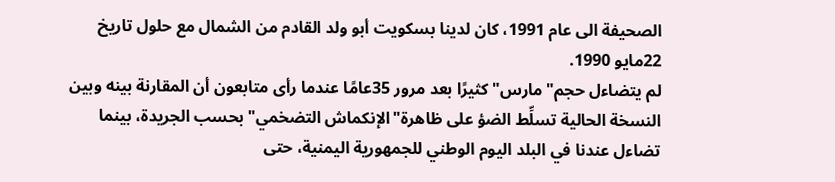الصحيفة الى عام 1991، كان لدينا بسكويت أبو ولد القادم من الشمال مع حلول تاريخ 22مايو 1990.
لم يتضاءل حجم"مارس" كثيرًا بعد مرور 35عامًا عندما رأى متابعون أن المقارنة بينه وبين النسخة الحالية تسلِّط الضؤ على ظاهرة"الإنكماش التضخمي" بحسب الجريدة، بينما تضاءل عندنا في البلد اليوم الوطني للجمهورية اليمنية، حتى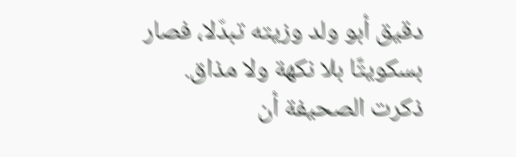دقيق أبو ولد وزيته تبدّلا، فصار بسكويتًا بلا نكهة ولا مذاق.
ذكرت الصحيفة أن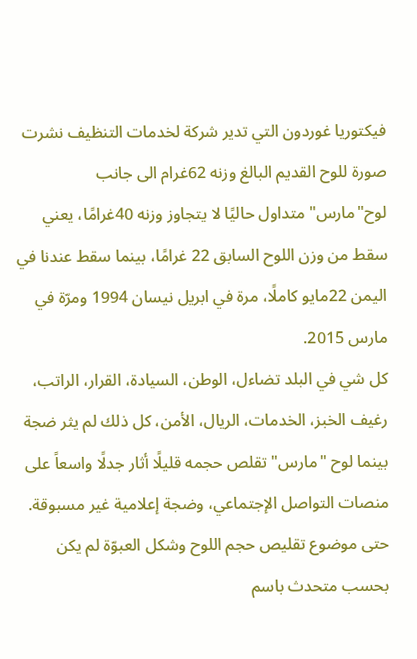فيكتوريا غوردون التي تدير شركة لخدمات التنظيف نشرت صورة للوح القديم البالغ وزنه 62غرام الى جانب لوح"مارس" متداول حاليًا لا يتجاوز وزنه 40غرامًا، يعني سقط من وزن اللوح السابق 22 غرامًا، بينما سقط عندنا في اليمن 22مايو كاملًا، مرة في ابريل نيسان 1994 ومرّة في مارس 2015.
كل شي في البلد تضاءل، الوطن، السيادة، القرار، الراتب، رغيف الخبز، الخدمات، الريال، الأمن، كل ذلك لم يثر ضجة بينما لوح "مارس" تقلص حجمه قليلًا أثار جدلًا واسعاً على منصات التواصل الإجتماعي، وضجة إعلامية غير مسبوقة.
حتى موضوع تقليص حجم اللوح وشكل العبوّة لم يكن بحسب متحدث باسم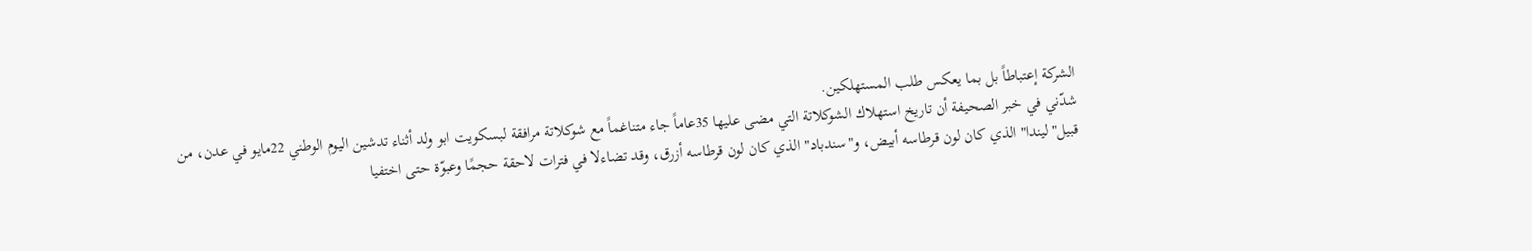الشركة إعتباطاً بل بما يعكس طلب المستهلكين.
شدّني في خبر الصحيفة أن تاريخ استهلاك الشوكلاتة التي مضى عليها 35عاماً جاء متناغماً مع شوكلاتة مرافقة لبسكويت ابو ولد أثناء تدشين اليوم الوطني 22مايو في عدن، من قبيل"ليندا" الذي كان لون قرطاسه أبيض، و"سندباد" الذي كان لون قرطاسه أزرق، وقد تضاءلا في فترات لاحقة حجمًا وعبوّة حتى اختفيا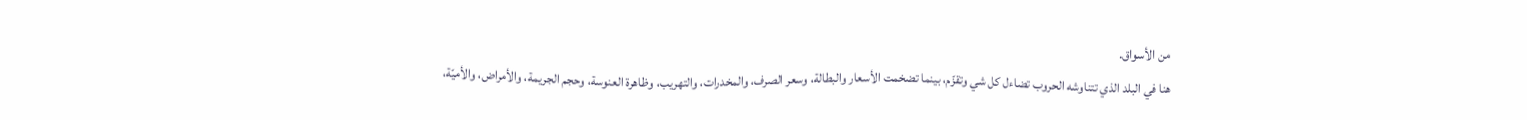من الأسواق.
هنا في البلد الذي تتناوشه الحروب تضاءل كل شي وتقزّم، بينما تضخمت الأسعار والبطالة، وسعر الصرف، والمخدرات، والتهريب، وظاهرة العنوسة، وحجم الجريمة، والأمراض، والأميّة،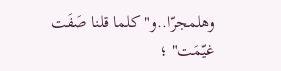وهلمجرّا..و"كلما قلنا صَفَت غيّمَت" ؛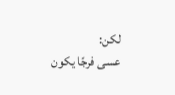لكن:
عسى فرجًا يكون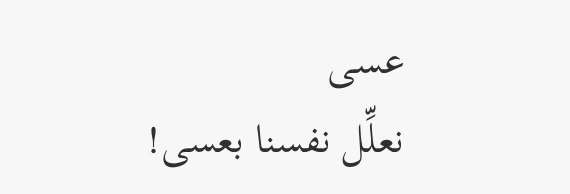عسى
نعلِّل نفسنا بعسى!